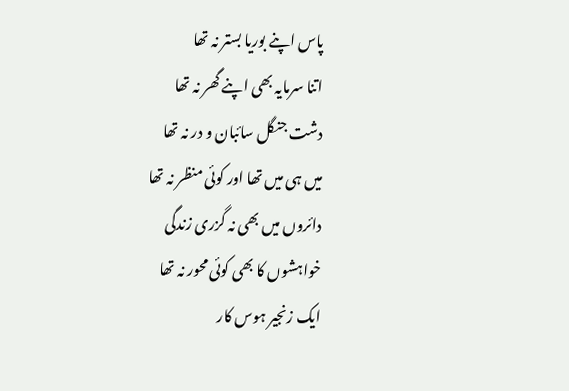پاس اپنے بوریا بستر نہ تھا
اتنا سرمایہ بھی اپنے گھر نہ تھا
دشت جنگل سائبان و در نہ تھا
میں ہی میں تھا اور کوئی منظر نہ تھا
دائروں میں بھی نہ گزری زندگی
خواہشوں کا بھی کوئی محور نہ تھا
ایک زنجیر ہوس کار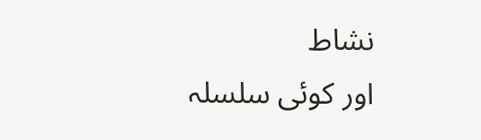نشاط
اور کوئی سلسلہ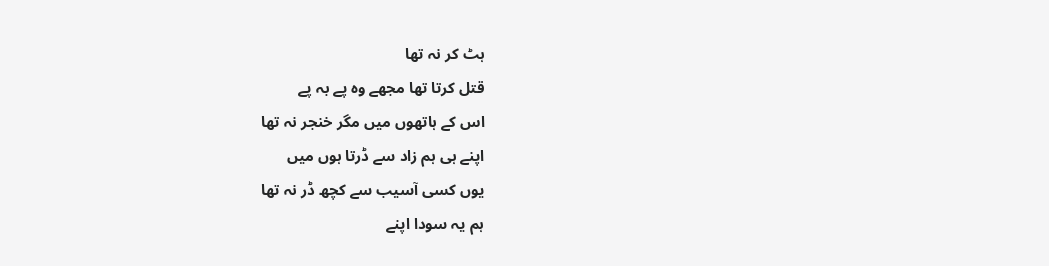ہٹ کر نہ تھا
قتل کرتا تھا مجھے وہ پے بہ پے
اس کے ہاتھوں میں مگر خنجر نہ تھا
اپنے ہی ہم زاد سے ڈرتا ہوں میں
یوں کسی آسیب سے کچھ ڈر نہ تھا
ہم یہ سودا اپنے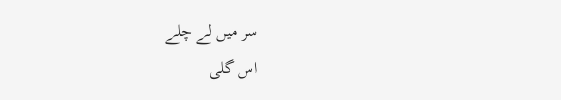سر میں لے چلے
اس گلی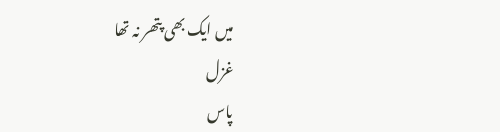میں ایک بھی پتھر نہ تھا
غزل
پاس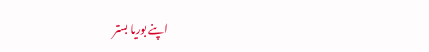اپنے بوریا بستر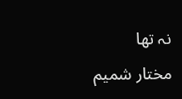نہ تھا
مختار شمیم